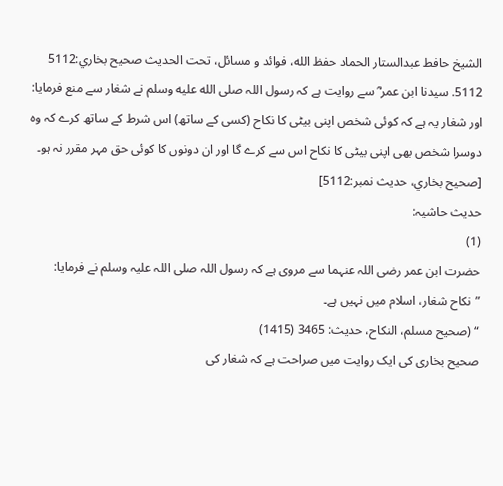الشيخ حافط عبدالستار الحماد حفظ الله، فوائد و مسائل، تحت الحديث صحيح بخاري:5112
5112. سیدنا ابن عمر ؓ سے روایت ہے کہ رسول اللہ صلى الله عليه وسلم نے شغار سے منع فرمایا: اور شغار یہ ہے کہ کوئی شخص اپنی بیٹی کا نکاح (کسی کے ساتھ) اس شرط کے ساتھ کرے کہ وہ دوسرا شخص بھی اپنی بیٹی کا نکاح اس سے کرے گا اور ان دونوں کا کوئی حق مہر مقرر نہ ہو۔ [صحيح بخاري، حديث نمبر:5112]
حدیث حاشیہ:
(1)
حضرت ابن عمر رضی اللہ عنہما سے مروی ہے کہ رسول اللہ صلی اللہ علیہ وسلم نے فرمایا:
”نکاح شغار، اسلام میں نہیں ہے۔
“ (صحیح مسلم، النکاح، حدیث: 3465 (1415)
صحیح بخاری کی ایک روایت میں صراحت ہے کہ شغار کی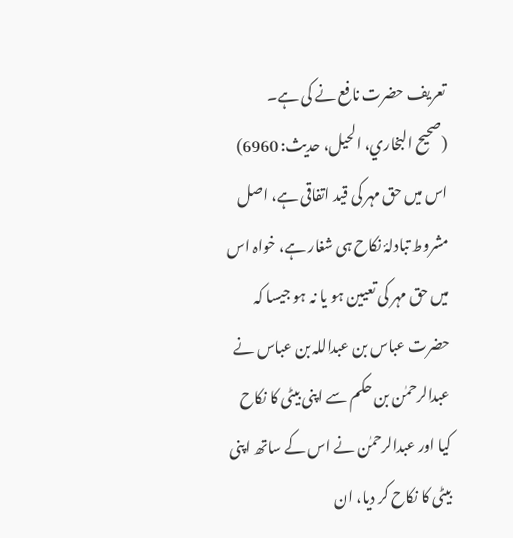تعریف حضرت نافع نے کی ہے۔
(صحیح البخاري، الحیل، حدیث: 6960)
اس میں حق مہر کی قید اتفاقی ہے، اصل مشروط تبادلۂ نکاح ہی شغار ہے، خواہ اس میں حق مہر کی تعیین ہو یا نہ ہو جیسا کہ حضرت عباس بن عبداللہ بن عباس نے عبدالرحمٰن بن حکم سے اپنی بیٹی کا نکاح کیا اور عبدالرحمٰن نے اس کے ساتھ اپنی بیٹی کا نکاح کر دیا، ان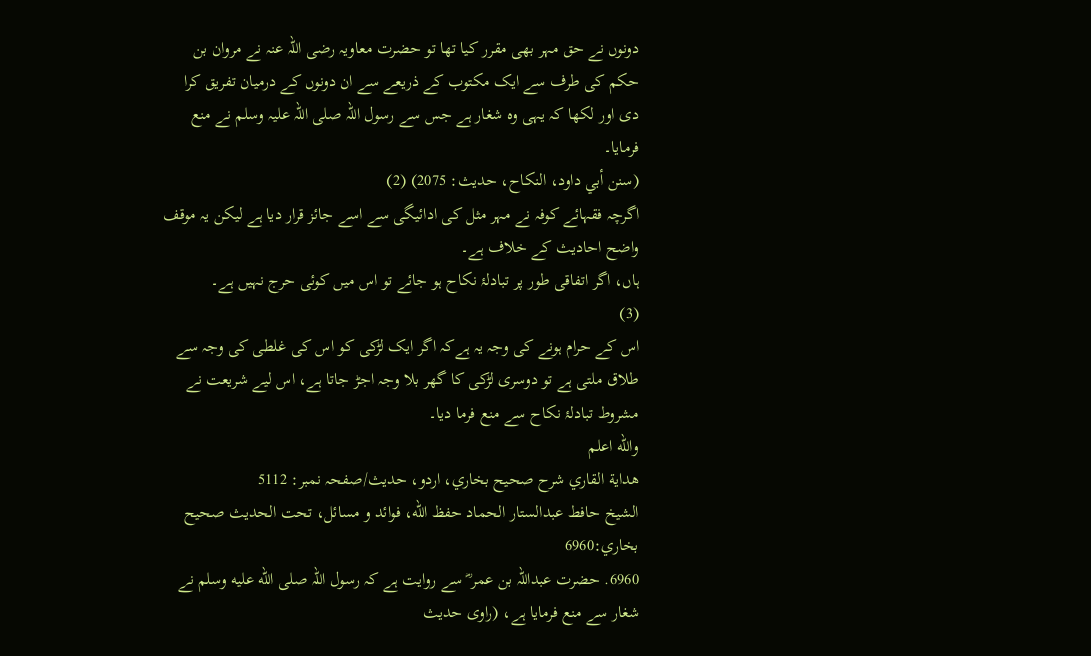دونوں نے حق مہر بھی مقرر کیا تھا تو حضرت معاویہ رضی اللہ عنہ نے مروان بن حکم کی طرف سے ایک مکتوب کے ذریعے سے ان دونوں کے درمیان تفریق کرا دی اور لکھا کہ یہی وہ شغار ہے جس سے رسول اللہ صلی اللہ علیہ وسلم نے منع فرمایا۔
(سنن أبي داود، النکاح، حدیث: 2075) (2)
اگرچہ فقہائے کوفہ نے مہر مثل کی ادائیگی سے اسے جائز قرار دیا ہے لیکن یہ موقف واضح احادیث کے خلاف ہے۔
ہاں، اگر اتفاقی طور پر تبادلۂ نکاح ہو جائے تو اس میں کوئی حرج نہیں ہے۔
(3)
اس کے حرام ہونے کی وجہ یہ ہےکہ اگر ایک لڑکی کو اس کی غلطی کی وجہ سے طلاق ملتی ہے تو دوسری لڑکی کا گھر بلا وجہ اجڑ جاتا ہے، اس لیے شریعت نے مشروط تبادلۂ نکاح سے منع فرما دیا۔
والله اعلم
هداية القاري شرح صحيح بخاري، اردو، حدیث/صفحہ نمبر: 5112
الشيخ حافط عبدالستار الحماد حفظ الله، فوائد و مسائل، تحت الحديث صحيح بخاري:6960
6960. حضرت عبداللہ بن عمر ؓ سے روایت ہے کہ رسول اللہ صلى الله عليه وسلم نے شغار سے منع فرمایا ہے، (راوی حدیث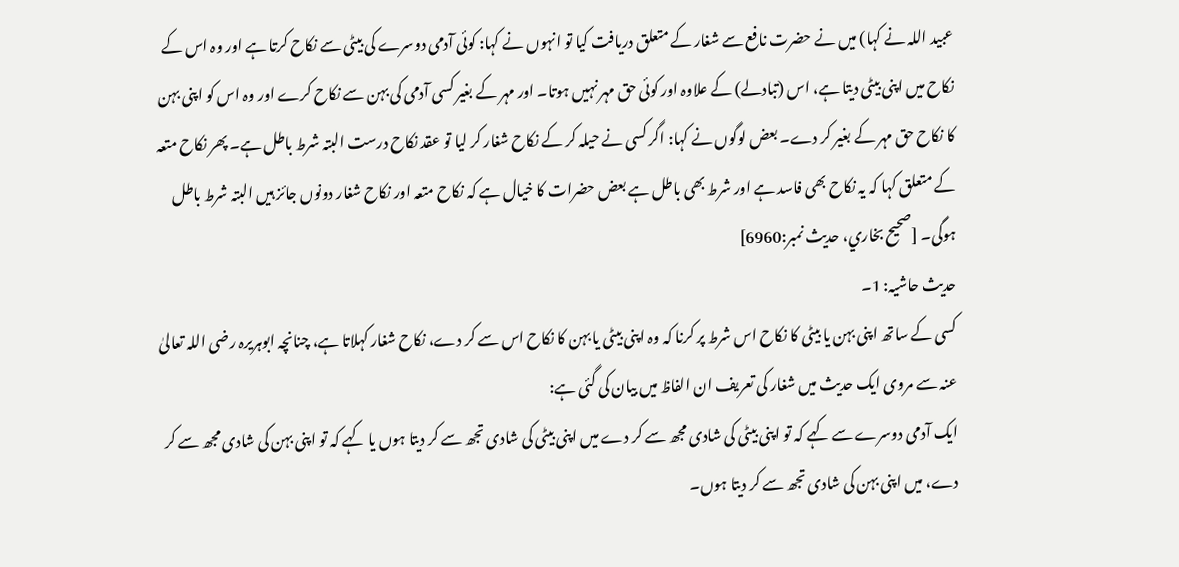عبید اللہ نے کہا) میں نے حضرت نافع سے شغار کے متعلق دریافت کیا تو انہوں نے کہا: کوئی آدمی دوسرے کی بیٹی سے نکاح کرتا ہے اور وہ اس کے نکاح میں اپنی بیٹی دیتا ہے، اس (تبادلے) کے علاوہ اور کوئی حق مہر نہیں ہوتا۔ اور مہر کے بغیر کسی آدمی کی بہن سے نکاح کرے اور وہ اس کو اپنی بہن کا نکاح حق مہر کے بغیر کر دے۔ بعض لوگوں نے کہا: اگر کسی نے حیلہ کر کے نکاح شغار کر لیا تو عقد نکاح درست البتہ شرط باطل ہے۔ پھر نکاح متعہ کے متعلق کہا کہ یہ نکاح بھی فاسد ہے اور شرط بھی باطل ہے بعض حضرات کا خیال ہے کہ نکاح متعہ اور نکاح شغار دونوں جائز ہیں البتہ شرط باطل ہوگی۔ [صحيح بخاري، حديث نمبر:6960]
حدیث حاشیہ: 1۔
کسی کے ساتھ اپنی بہن یا بیٹی کا نکاح اس شرط پر کرنا کہ وہ اپنی بیٹی یا بہن کا نکاح اس سے کر دے، نکاح شغار کہلاتا ہے، چنانچہ ابوہریرہ رضی اللہ تعالیٰ عنہ سے مروی ایک حدیث میں شغار کی تعریف ان الفاظ میں بیان کی گئی ہے:
ایک آدمی دوسرے سے کہے کہ تو اپنی بیٹی کی شادی مجھ سے کر دے میں اپنی بیٹی کی شادی تجھ سے کر دیتا ہوں یا کہے کہ تو اپنی بہن کی شادی مجھ سے کر دے، میں اپنی بہن کی شادی تجھ سے کر دیتا ہوں۔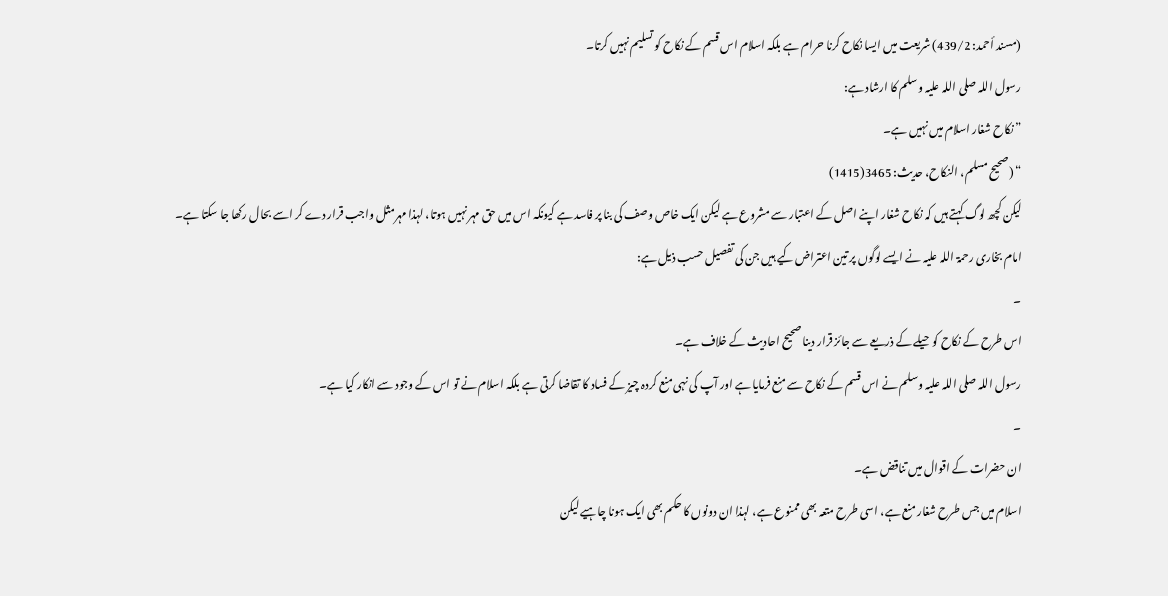(مسند أحمد: 439/2) شریعت میں ایسا نکاح کرنا حرام ہے بلکہ اسلام اس قسم کے نکاح کو تسلیم نہیں کرتا۔
رسول اللہ صلی اللہ علیہ وسلم کا ارشاد ہے:
”نکاح شغار اسلام میں نہیں ہے۔
“ (صحیح مسلم، النکاح، حدیث: 3465(1415)
لیکن کچھ لوگ کہتے ہیں کہ نکاح شغار اپنے اصل کے اعتبار سے مشروع ہے لیکن ایک خاص وصف کی بنا پر فاسد ہے کیونکہ اس میں حق مہر نہیں ہوتا، لہذا مہرمثل واجب قرار دے کر اسے بحال رکھا جا سکتا ہے۔
امام بخاری رحمۃ اللہ علیہ نے ایسے لوگوں پر تین اعتراض کیے ہیں جن کی تفصیل حسب ذیل ہے:
۔
اس طرح کے نکاح کو حیلے کے ذریعے سے جائز قرار دینا صحیح احادیث کے خلاف ہے۔
رسول اللہ صلی اللہ علیہ وسلم نے اس قسم کے نکاح سے منع فرمایا ہے اور آپ کی نہی منع کردہ چیز کے فساد کا تقاضا کرتی ہے بلکہ اسلام نے تو اس کے وجود سے انکار کیا ہے۔
۔
ان حضرات کے اقوال میں تناقض ہے۔
اسلام میں جس طرح شغار منع ہے، اسی طرح متعہ بھی ممنوع ہے، لہذا ان دونوں کا حکم بھی ایک ہونا چاہیے لیکن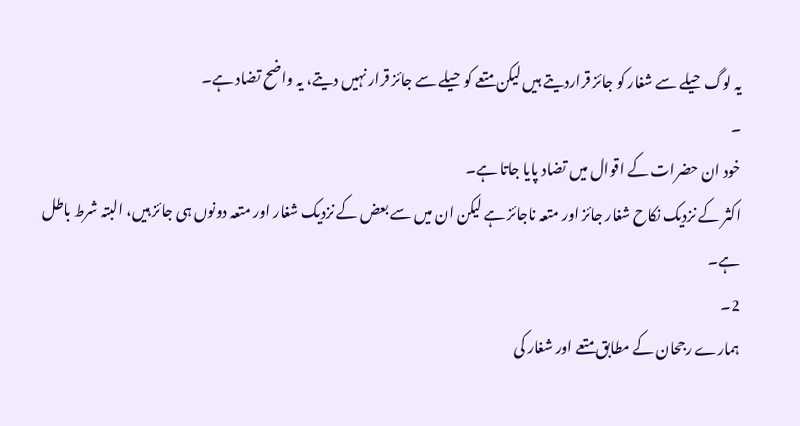یہ لوگ حیلے سے شغار کو جائز قراردیتے ہیں لیکن متعے کو حیلے سے جائز قرار نہیں دیتے، یہ واضح تضاد ہے۔
۔
خود ان حضرات کے اقوال میں تضاد پایا جاتا ہے۔
اکثر کے نزدیک نکاح شغار جائز اور متعہ ناجائز ہے لیکن ان میں سے بعض کے نزدیک شغار اور متعہ دونوں ہی جائز ہیں، البتہ شرط باطل ہے۔
2۔
ہمارے رجحان کے مطابق متعے اور شغار کی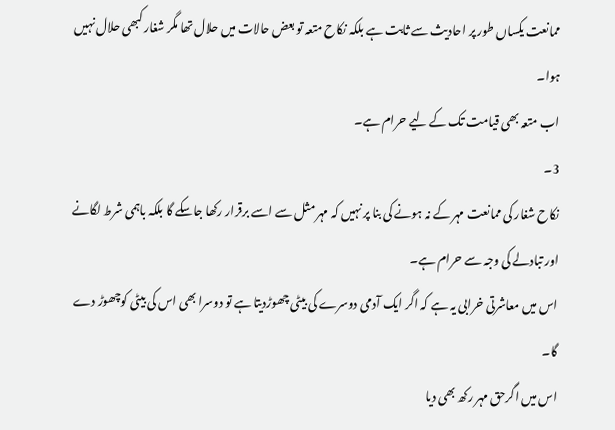ممانعت یکساں طور پر احادیث سے ثابت ہے بلکہ نکاح متعہ تو بعض حالات میں حلال تھا مگر شغار کبھی حلال نہیں ہوا۔
اب متعہ بھی قیامت تک کے لیے حرام ہے۔
3۔
نکاح شغار کی ممانعت مہر کے نہ ہونے کی بنا پر نہیں کہ مہر مثل سے اسے برقرار رکھا جاسکے گا بلکہ باہمی شرط لگانے اور تبادلے کی وجہ سے حرام ہے۔
اس میں معاشرتی خرابی یہ ہے کہ اگر ایک آدمی دوسرے کی بیٹی چھوڑدیتا ہے تو دوسرا بھی اس کی بیٹی کوچھوڑ دے گا۔
اس میں اگرحق مہر رکھ بھی دیا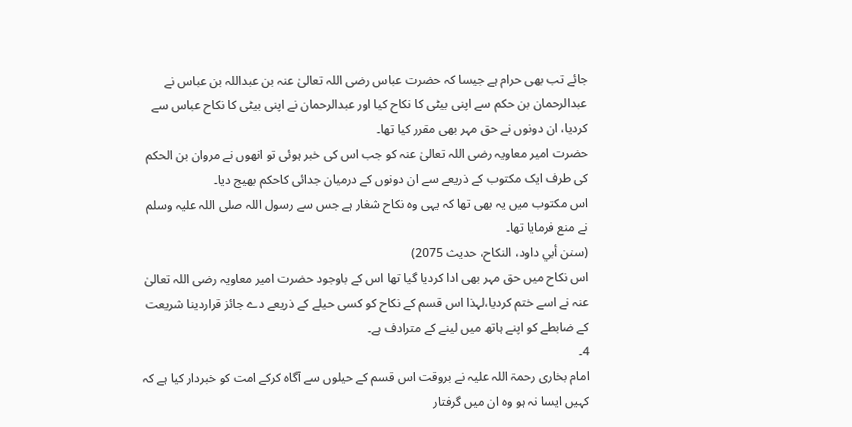جائے تب بھی حرام ہے جیسا کہ حضرت عباس رضی اللہ تعالیٰ عنہ بن عبداللہ بن عباس نے عبدالرحمان بن حکم سے اپنی بیٹی کا نکاح کیا اور عبدالرحمان نے اپنی بیٹی کا نکاح عباس سے کردیا، ان دونوں نے حق مہر بھی مقرر کیا تھا۔
حضرت امیر معاویہ رضی اللہ تعالیٰ عنہ کو جب اس کی خبر ہوئی تو انھوں نے مروان بن الحکم کی طرف ایک مکتوب کے ذریعے سے ان دونوں کے درمیان جدائی کاحکم بھیج دیا۔
اس مکتوب میں یہ بھی تھا کہ یہی وہ نکاح شغار ہے جس سے رسول اللہ صلی اللہ علیہ وسلم نے منع فرمایا تھا۔
(سنن أبي داود، النکاح، حدیث 2075)
اس نکاح میں حق مہر بھی ادا کردیا گیا تھا اس کے باوجود حضرت امیر معاویہ رضی اللہ تعالیٰ عنہ نے اسے ختم کردیا،لہذا اس قسم کے نکاح کو کسی حیلے کے ذریعے دے جائز قراردینا شریعت کے ضابطے کو اپنے ہاتھ میں لینے کے مترادف ہے۔
4۔
امام بخاری رحمۃ اللہ علیہ نے بروقت اس قسم کے حیلوں سے آگاہ کرکے امت کو خبردار کیا ہے کہ کہیں ایسا نہ ہو وہ ان میں گرفتار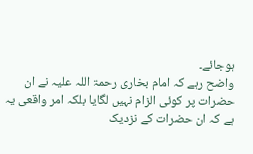ہوجائے۔
واضح رہے کہ امام بخاری رحمۃ اللہ علیہ نے ان حضرات پر کوئی الزام نہیں لگایا بلکہ امر واقعی یہ ہے کہ ان حضرات کے نزدیک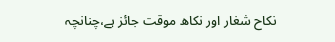نکاح شغار اور نکاھ موقت جائز ہے،چنانچہ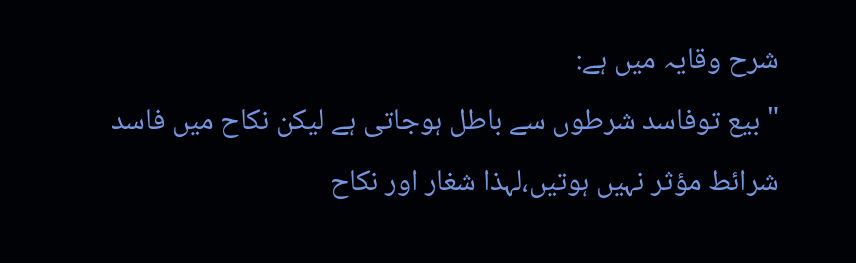شرح وقایہ میں ہے:
"بیع توفاسد شرطوں سے باطل ہوجاتی ہے لیکن نکاح میں فاسد شرائط مؤثر نہیں ہوتیں،لہذا شغار اور نکاح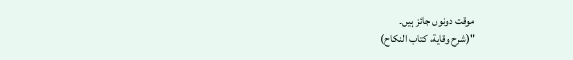موقت دونوں جائز ہیں۔
"(شرح وقایة، کتاب النکاح)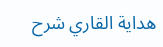هداية القاري شرح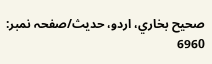صحيح بخاري، اردو، حدیث/صفحہ نمبر: 6960